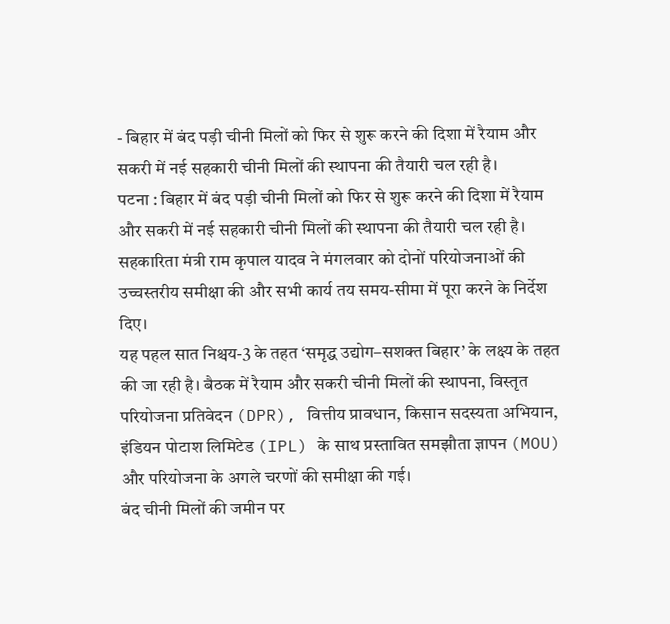- बिहार में बंद पड़ी चीनी मिलों को फिर से शुरू करने की दिशा में रैयाम और सकरी में नई सहकारी चीनी मिलों की स्थापना की तैयारी चल रही है।
पटना : बिहार में बंद पड़ी चीनी मिलों को फिर से शुरू करने की दिशा में रैयाम और सकरी में नई सहकारी चीनी मिलों की स्थापना की तैयारी चल रही है। सहकारिता मंत्री राम कृपाल यादव ने मंगलवार को दोनों परियोजनाओं की उच्चस्तरीय समीक्षा की और सभी कार्य तय समय-सीमा में पूरा करने के निर्देश दिए।
यह पहल सात निश्चय-3 के तहत ‘समृद्ध उद्योग–सशक्त बिहार’ के लक्ष्य के तहत की जा रही है। बैठक में रैयाम और सकरी चीनी मिलों की स्थापना, विस्तृत परियोजना प्रतिवेदन (DPR), वित्तीय प्रावधान, किसान सदस्यता अभियान, इंडियन पोटाश लिमिटेड (IPL) के साथ प्रस्तावित समझौता ज्ञापन (MOU) और परियोजना के अगले चरणों की समीक्षा की गई।
बंद चीनी मिलों की जमीन पर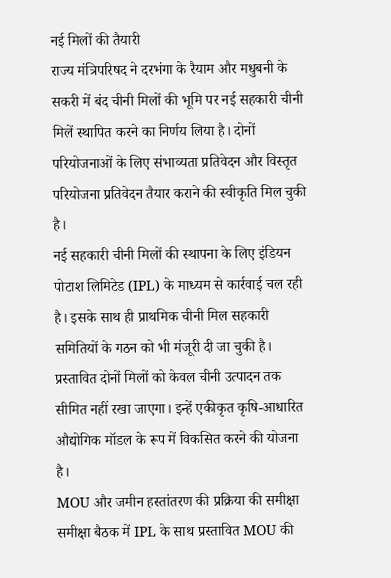नई मिलों की तैयारी
राज्य मंत्रिपरिषद ने दरभंगा के रैयाम और मधुबनी के सकरी में बंद चीनी मिलों की भूमि पर नई सहकारी चीनी मिलें स्थापित करने का निर्णय लिया है। दोनों परियोजनाओं के लिए संभाव्यता प्रतिवेदन और विस्तृत परियोजना प्रतिवेदन तैयार कराने की स्वीकृति मिल चुकी है।
नई सहकारी चीनी मिलों की स्थापना के लिए इंडियन पोटाश लिमिटेड (IPL) के माध्यम से कार्रवाई चल रही है। इसके साथ ही प्राथमिक चीनी मिल सहकारी समितियों के गठन को भी मंजूरी दी जा चुकी है।
प्रस्तावित दोनों मिलों को केवल चीनी उत्पादन तक सीमित नहीं रखा जाएगा। इन्हें एकीकृत कृषि-आधारित औद्योगिक मॉडल के रूप में विकसित करने की योजना है।
MOU और जमीन हस्तांतरण की प्रक्रिया की समीक्षा
समीक्षा बैठक में IPL के साथ प्रस्तावित MOU की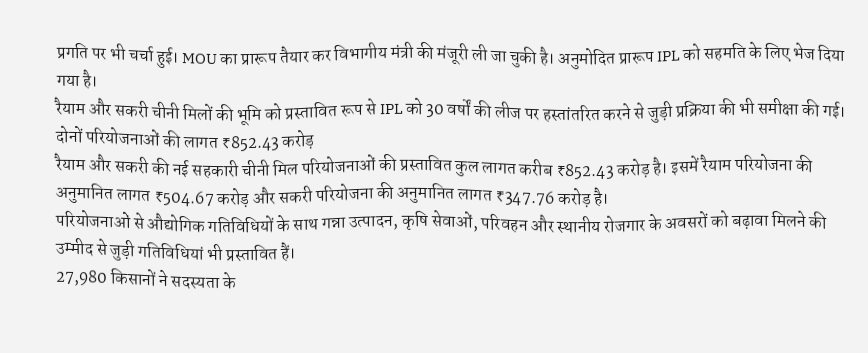प्रगति पर भी चर्चा हुई। MOU का प्रारूप तैयार कर विभागीय मंत्री की मंजूरी ली जा चुकी है। अनुमोदित प्रारूप IPL को सहमति के लिए भेज दिया गया है।
रैयाम और सकरी चीनी मिलों की भूमि को प्रस्तावित रूप से IPL को 30 वर्षों की लीज पर हस्तांतरित करने से जुड़ी प्रक्रिया की भी समीक्षा की गई।
दोनों परियोजनाओं की लागत ₹852.43 करोड़
रैयाम और सकरी की नई सहकारी चीनी मिल परियोजनाओं की प्रस्तावित कुल लागत करीब ₹852.43 करोड़ है। इसमें रैयाम परियोजना की अनुमानित लागत ₹504.67 करोड़ और सकरी परियोजना की अनुमानित लागत ₹347.76 करोड़ है।
परियोजनाओं से औद्योगिक गतिविधियों के साथ गन्ना उत्पादन, कृषि सेवाओं, परिवहन और स्थानीय रोजगार के अवसरों को बढ़ावा मिलने की उम्मीद से जुड़ी गतिविधियां भी प्रस्तावित हैं।
27,980 किसानों ने सदस्यता के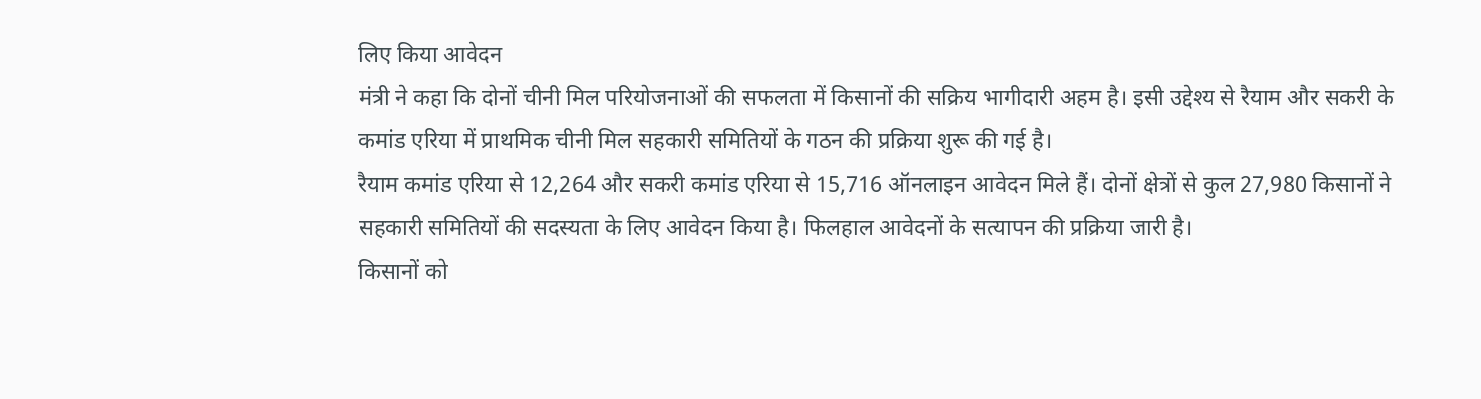लिए किया आवेदन
मंत्री ने कहा कि दोनों चीनी मिल परियोजनाओं की सफलता में किसानों की सक्रिय भागीदारी अहम है। इसी उद्देश्य से रैयाम और सकरी के कमांड एरिया में प्राथमिक चीनी मिल सहकारी समितियों के गठन की प्रक्रिया शुरू की गई है।
रैयाम कमांड एरिया से 12,264 और सकरी कमांड एरिया से 15,716 ऑनलाइन आवेदन मिले हैं। दोनों क्षेत्रों से कुल 27,980 किसानों ने सहकारी समितियों की सदस्यता के लिए आवेदन किया है। फिलहाल आवेदनों के सत्यापन की प्रक्रिया जारी है।
किसानों को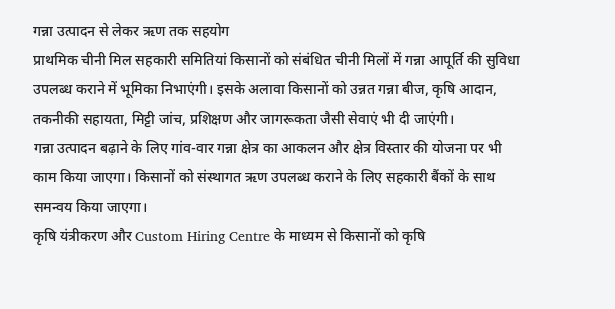गन्ना उत्पादन से लेकर ऋण तक सहयोग
प्राथमिक चीनी मिल सहकारी समितियां किसानों को संबंधित चीनी मिलों में गन्ना आपूर्ति की सुविधा उपलब्ध कराने में भूमिका निभाएंगी। इसके अलावा किसानों को उन्नत गन्ना बीज, कृषि आदान, तकनीकी सहायता, मिट्टी जांच, प्रशिक्षण और जागरूकता जैसी सेवाएं भी दी जाएंगी।
गन्ना उत्पादन बढ़ाने के लिए गांव-वार गन्ना क्षेत्र का आकलन और क्षेत्र विस्तार की योजना पर भी काम किया जाएगा। किसानों को संस्थागत ऋण उपलब्ध कराने के लिए सहकारी बैंकों के साथ समन्वय किया जाएगा।
कृषि यंत्रीकरण और Custom Hiring Centre के माध्यम से किसानों को कृषि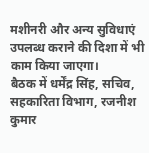मशीनरी और अन्य सुविधाएं उपलब्ध कराने की दिशा में भी काम किया जाएगा।
बैठक में धर्मेंद्र सिंह, सचिव, सहकारिता विभाग, रजनीश कुमार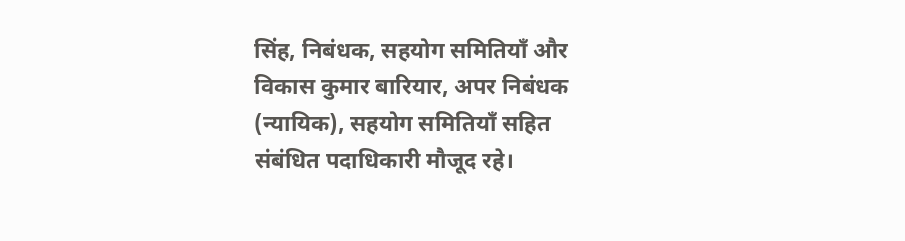सिंह, निबंधक, सहयोग समितियाँ और विकास कुमार बारियार, अपर निबंधक (न्यायिक), सहयोग समितियाँ सहित संबंधित पदाधिकारी मौजूद रहे।